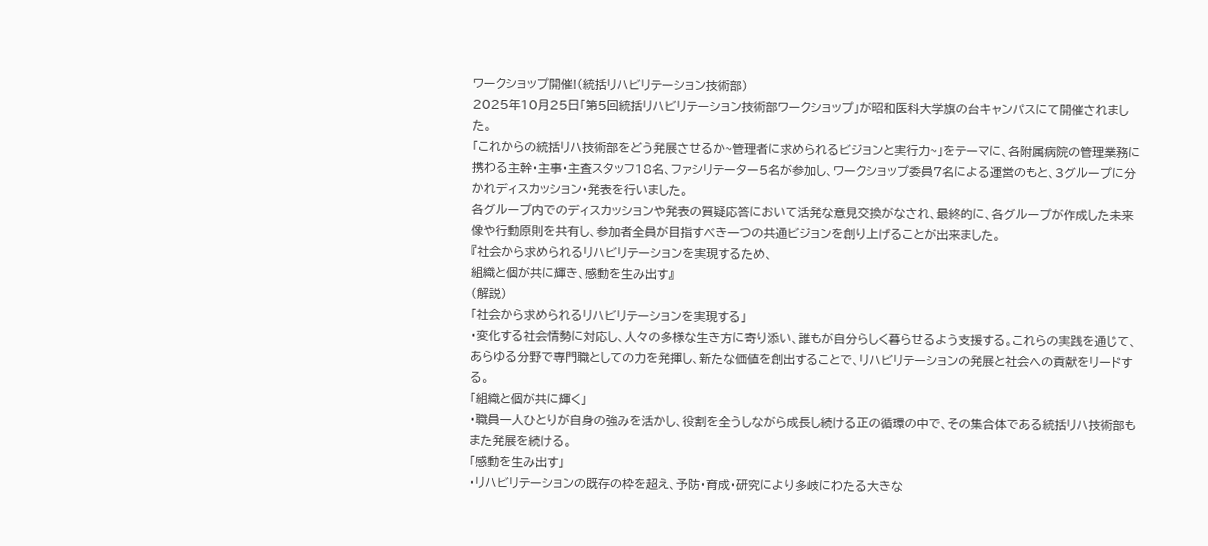ワークショップ開催!(統括リハビリテーション技術部)
2025年10月25日「第5回統括リハビリテーション技術部ワークショップ」が昭和医科大学旗の台キャンパスにて開催されました。
「これからの統括リハ技術部をどう発展させるか~管理者に求められるビジョンと実行力~」をテーマに、各附属病院の管理業務に携わる主幹・主事・主査スタッフ18名、ファシリテーター5名が参加し、ワークショップ委員7名による運営のもと、3グループに分かれディスカッション・発表を行いました。
各グループ内でのディスカッションや発表の質疑応答において活発な意見交換がなされ、最終的に、各グループが作成した未来像や行動原則を共有し、参加者全員が目指すべき一つの共通ビジョンを創り上げることが出来ました。
『社会から求められるリハビリテーションを実現するため、
組織と個が共に輝き、感動を生み出す』
(解説)
「社会から求められるリハビリテーションを実現する」
・変化する社会情勢に対応し、人々の多様な生き方に寄り添い、誰もが自分らしく暮らせるよう支援する。これらの実践を通じて、あらゆる分野で専門職としての力を発揮し、新たな価値を創出することで、リハビリテーションの発展と社会への貢献をリードする。
「組織と個が共に輝く」
・職員一人ひとりが自身の強みを活かし、役割を全うしながら成長し続ける正の循環の中で、その集合体である統括リハ技術部もまた発展を続ける。
「感動を生み出す」
・リハビリテーションの既存の枠を超え、予防・育成・研究により多岐にわたる大きな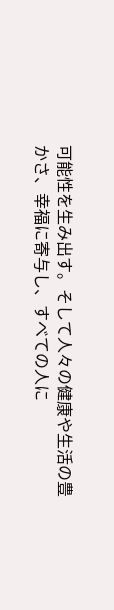可能性を生み出す。そして人々の健康や生活の豊かさ、幸福に寄与し、すべての人に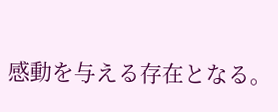感動を与える存在となる。